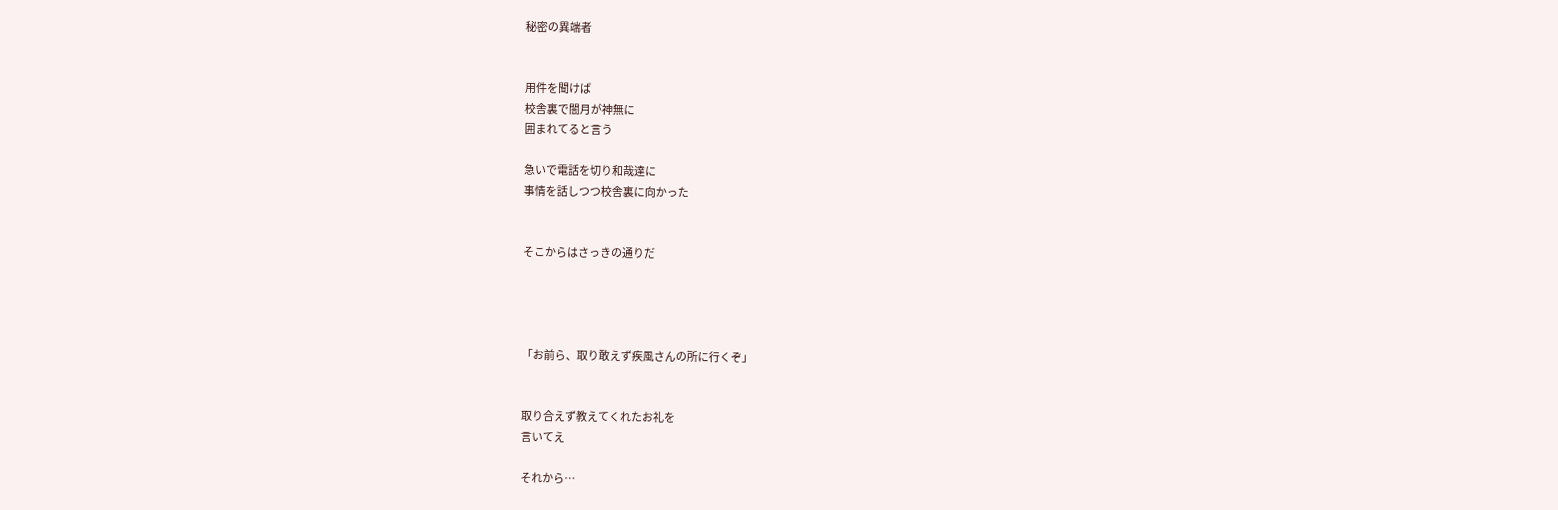秘密の異端者


用件を聞けば
校舎裏で闇月が神無に
囲まれてると言う

急いで電話を切り和哉達に
事情を話しつつ校舎裏に向かった


そこからはさっきの通りだ




「お前ら、取り敢えず疾風さんの所に行くぞ」


取り合えず教えてくれたお礼を
言いてえ

それから…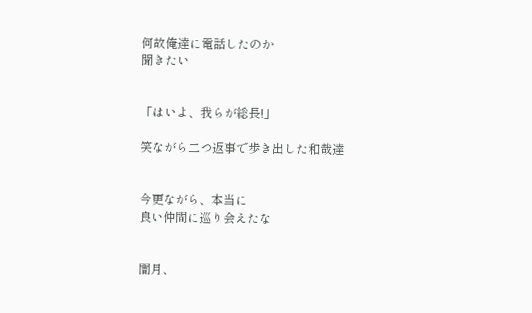何故俺達に電話したのか
聞きたい


「はいよ、我らが総長!」

笑ながら二つ返事で歩き出した和哉達


今更ながら、本当に
良い仲間に巡り会えたな


闇月、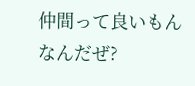仲間って良いもんなんだぜ?